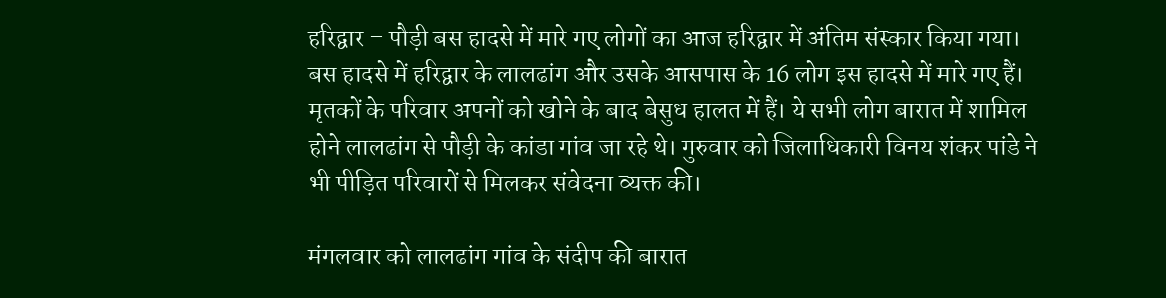हरिद्वार – पौड़ी बस हादसे में मारे गए लोगों का आज हरिद्वार में अंतिम संस्कार किया गया। बस हादसे में हरिद्वार के लालढांग और उसके आसपास के 16 लोग इस हादसे में मारे गए हैं। मृतकों के परिवार अपनों को खोने के बाद बेसुध हालत में हैं। ये सभी लोग बारात में शामिल होने लालढांग से पौड़ी के कांडा गांव जा रहे थे। गुरुवार को जिलाधिकारी विनय शंकर पांडे ने भी पीड़ित परिवारों से मिलकर संवेदना व्यक्त की।

मंगलवार को लालढांग गांव के संदीप की बारात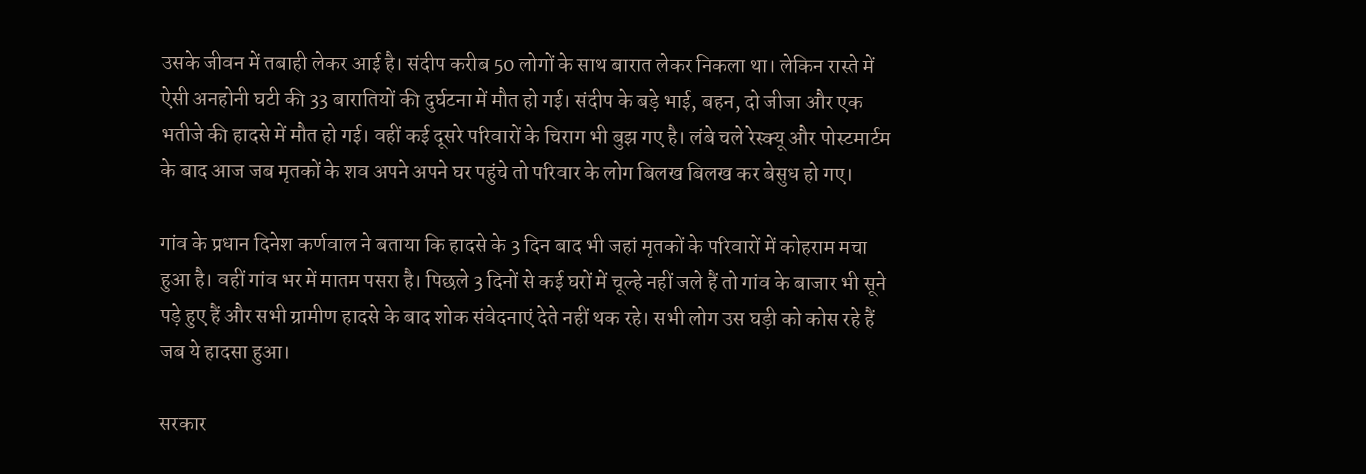उसके जीवन में तबाही लेकर आई है। संदीप करीब 50 लोगों के साथ बारात लेकर निकला था। लेकिन रास्ते में ऐसी अनहोनी घटी की 33 बारातियों की दुर्घटना में मौत हो गई। संदीप के बड़े भाई, बहन, दो जीजा और एक भतीजे की हादसे में मौत हो गई। वहीं कई दूसरे परिवारों के चिराग भी बुझ गए है। लंबे चले रेस्क्यू और पोस्टमार्टम के बाद आज जब मृतकों के शव अपने अपने घर पहुंचे तो परिवार के लोग बिलख बिलख कर बेसुध हो गए।

गांव के प्रधान दिनेश कर्णवाल ने बताया कि हादसे के 3 दिन बाद भी जहां मृतकों के परिवारों में कोहराम मचा हुआ है। वहीं गांव भर में मातम पसरा है। पिछले 3 दिनों से कई घरों में चूल्हे नहीं जले हैं तो गांव के बाजार भी सूने पड़े हुए हैं और सभी ग्रामीण हादसे के बाद शोक संवेदनाएं देते नहीं थक रहे। सभी लोग उस घड़ी को कोस रहे हैं जब ये हादसा हुआ।

सरकार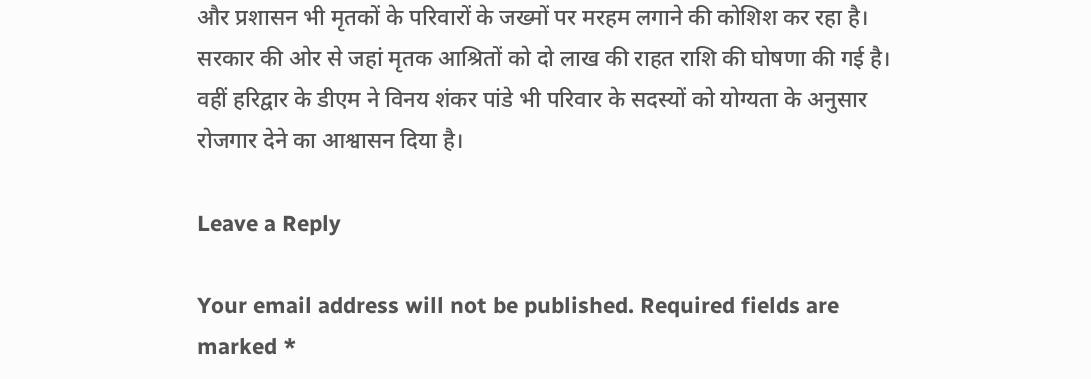और प्रशासन भी मृतकों के परिवारों के जख्मों पर मरहम लगाने की कोशिश कर रहा है। सरकार की ओर से जहां मृतक आश्रितों को दो लाख की राहत राशि की घोषणा की गई है। वहीं हरिद्वार के डीएम ने विनय शंकर पांडे भी परिवार के सदस्यों को योग्यता के अनुसार रोजगार देने का आश्वासन दिया है।

Leave a Reply

Your email address will not be published. Required fields are marked *